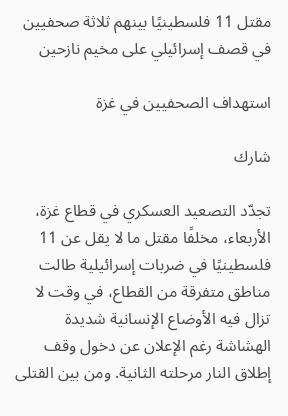مقتل 11 فلسطينيًا بينهم ثلاثة صحفيين في قصف إسرائيلي على مخيم نازحين

استهداف الصحفيين في غزة

شارك

تجدّد التصعيد العسكري في قطاع غزة، الأربعاء، مخلفًا مقتل ما لا يقل عن 11 فلسطينيًا في ضربات إسرائيلية طالت مناطق متفرقة من القطاع، في وقت لا تزال فيه الأوضاع الإنسانية شديدة الهشاشة رغم الإعلان عن دخول وقف إطلاق النار مرحلته الثانية. ومن بين القتلى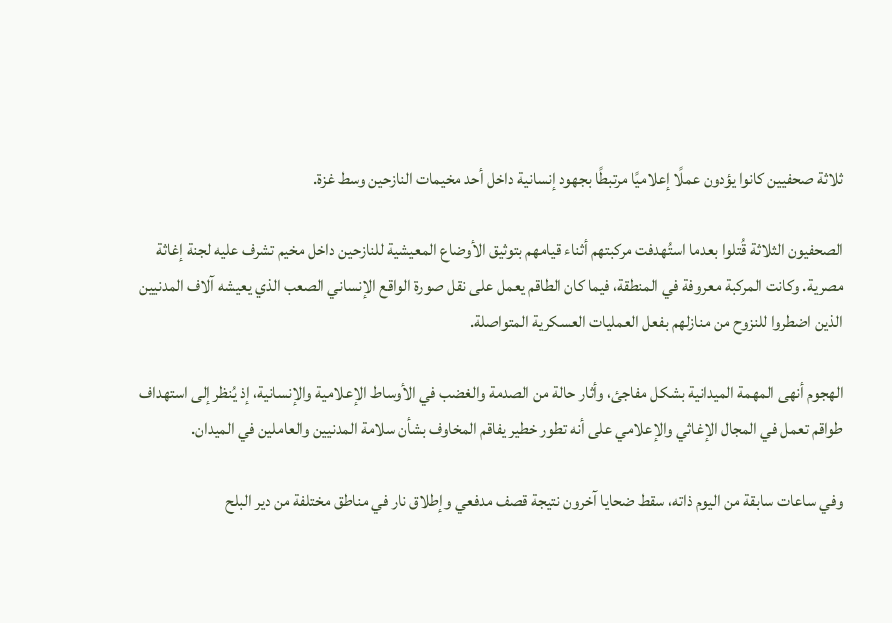ثلاثة صحفيين كانوا يؤدون عملًا إعلاميًا مرتبطًا بجهود إنسانية داخل أحد مخيمات النازحين وسط غزة.

الصحفيون الثلاثة قُتلوا بعدما استُهدفت مركبتهم أثناء قيامهم بتوثيق الأوضاع المعيشية للنازحين داخل مخيم تشرف عليه لجنة إغاثة مصرية. وكانت المركبة معروفة في المنطقة، فيما كان الطاقم يعمل على نقل صورة الواقع الإنساني الصعب الذي يعيشه آلاف المدنيين الذين اضطروا للنزوح من منازلهم بفعل العمليات العسكرية المتواصلة.

الهجوم أنهى المهمة الميدانية بشكل مفاجئ، وأثار حالة من الصدمة والغضب في الأوساط الإعلامية والإنسانية، إذ يُنظر إلى استهداف طواقم تعمل في المجال الإغاثي والإعلامي على أنه تطور خطير يفاقم المخاوف بشأن سلامة المدنيين والعاملين في الميدان.

وفي ساعات سابقة من اليوم ذاته، سقط ضحايا آخرون نتيجة قصف مدفعي وإطلاق نار في مناطق مختلفة من دير البلح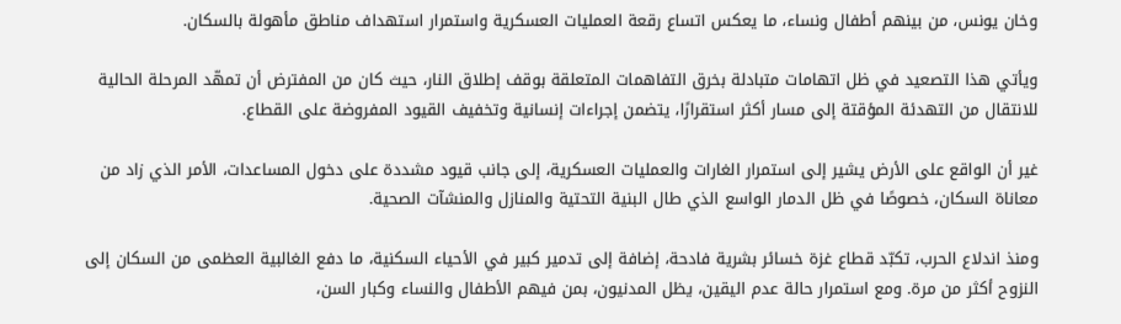وخان يونس، من بينهم أطفال ونساء، ما يعكس اتساع رقعة العمليات العسكرية واستمرار استهداف مناطق مأهولة بالسكان.

ويأتي هذا التصعيد في ظل اتهامات متبادلة بخرق التفاهمات المتعلقة بوقف إطلاق النار، حيث كان من المفترض أن تمهّد المرحلة الحالية للانتقال من التهدئة المؤقتة إلى مسار أكثر استقرارًا، يتضمن إجراءات إنسانية وتخفيف القيود المفروضة على القطاع.

غير أن الواقع على الأرض يشير إلى استمرار الغارات والعمليات العسكرية، إلى جانب قيود مشددة على دخول المساعدات، الأمر الذي زاد من معاناة السكان، خصوصًا في ظل الدمار الواسع الذي طال البنية التحتية والمنازل والمنشآت الصحية.

ومنذ اندلاع الحرب، تكبّد قطاع غزة خسائر بشرية فادحة، إضافة إلى تدمير كبير في الأحياء السكنية، ما دفع الغالبية العظمى من السكان إلى النزوح أكثر من مرة. ومع استمرار حالة عدم اليقين، يظل المدنيون، بمن فيهم الأطفال والنساء وكبار السن،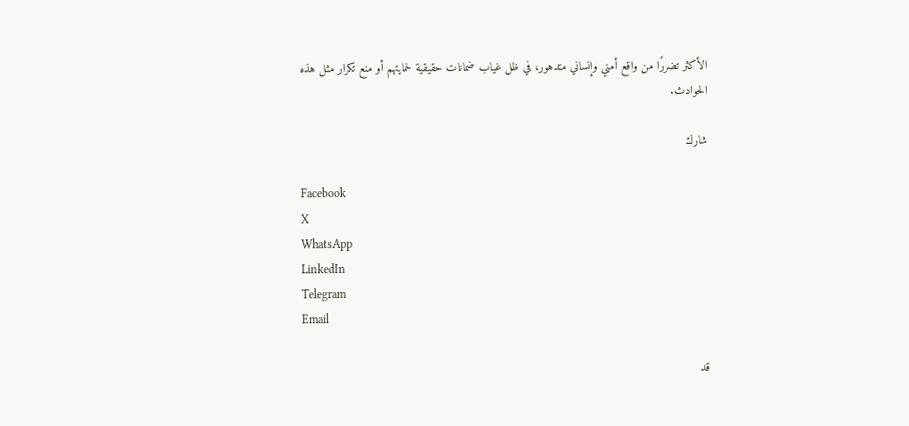الأكثر تضررًا من واقع أمني وإنساني متدهور، في ظل غياب ضمانات حقيقية لحمايتهم أو منع تكرار مثل هذه الحوادث.

شارك

Facebook
X
WhatsApp
LinkedIn
Telegram
Email

قد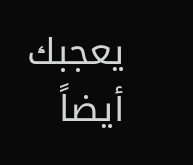يعجبك أيضاً